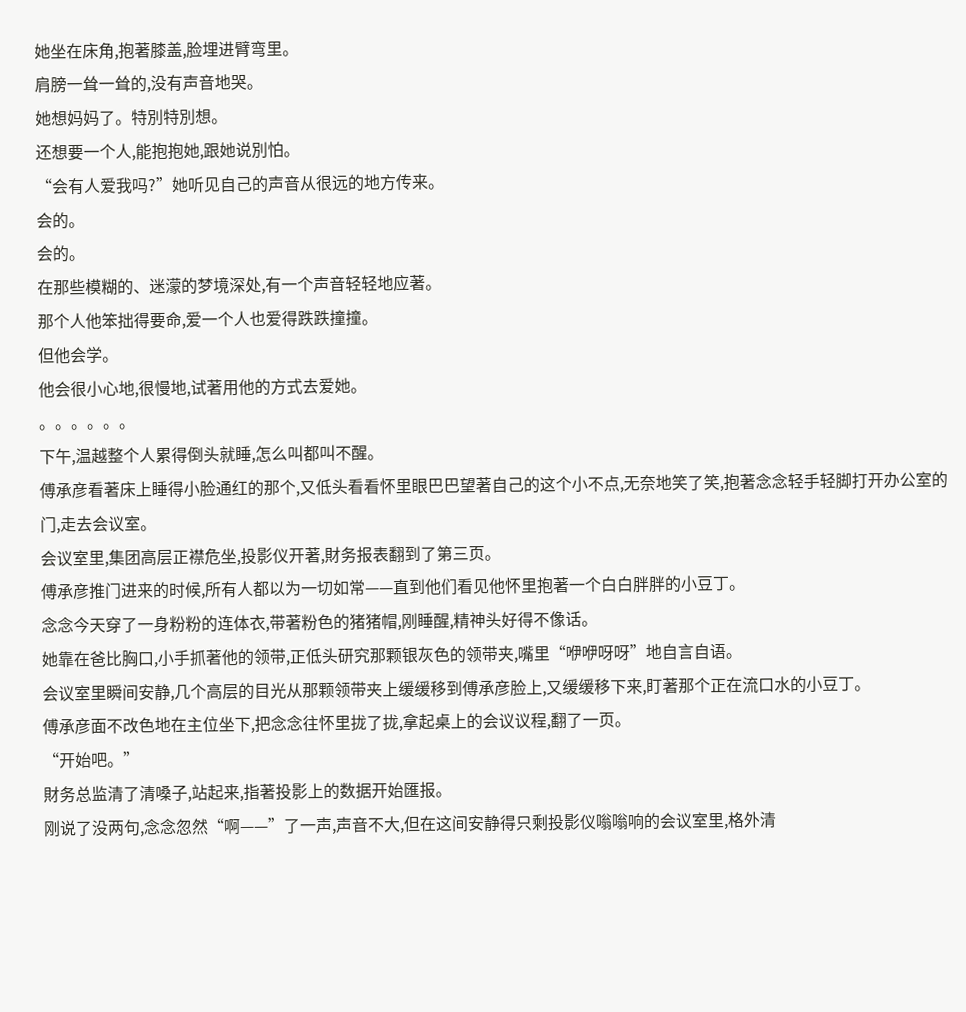她坐在床角,抱著膝盖,脸埋进臂弯里。
肩膀一耸一耸的,没有声音地哭。
她想妈妈了。特別特別想。
还想要一个人,能抱抱她,跟她说別怕。
“会有人爱我吗?”她听见自己的声音从很远的地方传来。
会的。
会的。
在那些模糊的、迷濛的梦境深处,有一个声音轻轻地应著。
那个人他笨拙得要命,爱一个人也爱得跌跌撞撞。
但他会学。
他会很小心地,很慢地,试著用他的方式去爱她。
。。。。。。
下午,温越整个人累得倒头就睡,怎么叫都叫不醒。
傅承彦看著床上睡得小脸通红的那个,又低头看看怀里眼巴巴望著自己的这个小不点,无奈地笑了笑,抱著念念轻手轻脚打开办公室的门,走去会议室。
会议室里,集团高层正襟危坐,投影仪开著,財务报表翻到了第三页。
傅承彦推门进来的时候,所有人都以为一切如常——直到他们看见他怀里抱著一个白白胖胖的小豆丁。
念念今天穿了一身粉粉的连体衣,带著粉色的猪猪帽,刚睡醒,精神头好得不像话。
她靠在爸比胸口,小手抓著他的领带,正低头研究那颗银灰色的领带夹,嘴里“咿咿呀呀”地自言自语。
会议室里瞬间安静,几个高层的目光从那颗领带夹上缓缓移到傅承彦脸上,又缓缓移下来,盯著那个正在流口水的小豆丁。
傅承彦面不改色地在主位坐下,把念念往怀里拢了拢,拿起桌上的会议议程,翻了一页。
“开始吧。”
財务总监清了清嗓子,站起来,指著投影上的数据开始匯报。
刚说了没两句,念念忽然“啊——”了一声,声音不大,但在这间安静得只剩投影仪嗡嗡响的会议室里,格外清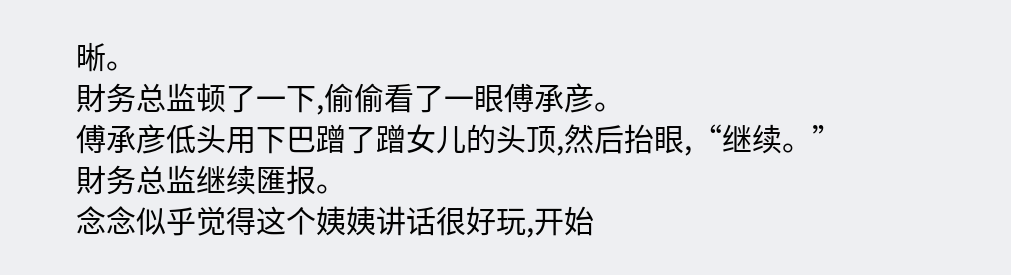晰。
財务总监顿了一下,偷偷看了一眼傅承彦。
傅承彦低头用下巴蹭了蹭女儿的头顶,然后抬眼,“继续。”
財务总监继续匯报。
念念似乎觉得这个姨姨讲话很好玩,开始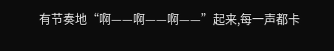有节奏地“啊——啊——啊——”起来,每一声都卡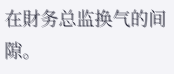在財务总监换气的间隙。